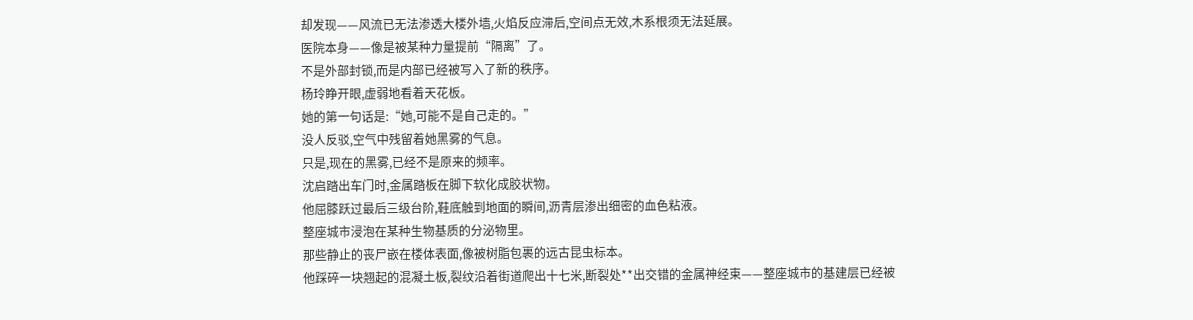却发现——风流已无法渗透大楼外墙,火焰反应滞后,空间点无效,木系根须无法延展。
医院本身——像是被某种力量提前“隔离”了。
不是外部封锁,而是内部已经被写入了新的秩序。
杨玲睁开眼,虚弱地看着天花板。
她的第一句话是:“她,可能不是自己走的。”
没人反驳,空气中残留着她黑雾的气息。
只是,现在的黑雾,已经不是原来的频率。
沈启踏出车门时,金属踏板在脚下软化成胶状物。
他屈膝跃过最后三级台阶,鞋底触到地面的瞬间,沥青层渗出细密的血色粘液。
整座城市浸泡在某种生物基质的分泌物里。
那些静止的丧尸嵌在楼体表面,像被树脂包裹的远古昆虫标本。
他踩碎一块翘起的混凝土板,裂纹沿着街道爬出十七米,断裂处**出交错的金属神经束——整座城市的基建层已经被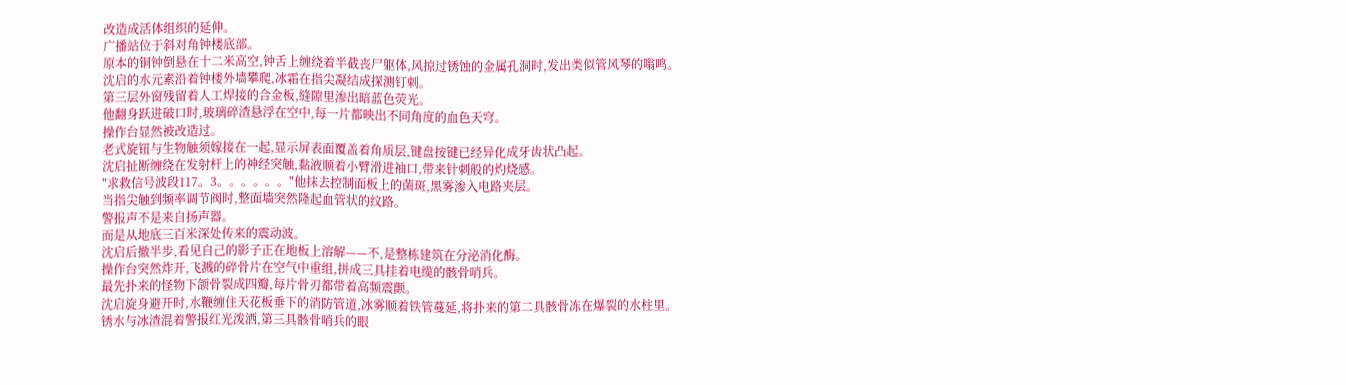改造成活体组织的延伸。
广播站位于斜对角钟楼底部。
原本的铜钟倒悬在十二米高空,钟舌上缠绕着半截丧尸躯体,风掠过锈蚀的金属孔洞时,发出类似管风琴的嗡鸣。
沈启的水元素沿着钟楼外墙攀爬,冰霜在指尖凝结成探测钉刺。
第三层外窗残留着人工焊接的合金板,缝隙里渗出暗蓝色荧光。
他翻身跃进破口时,玻璃碎渣悬浮在空中,每一片都映出不同角度的血色天穹。
操作台显然被改造过。
老式旋钮与生物触须嫁接在一起,显示屏表面覆盖着角质层,键盘按键已经异化成牙齿状凸起。
沈启扯断缠绕在发射杆上的神经突触,黏液顺着小臂滑进袖口,带来针刺般的灼烧感。
"求救信号波段117。3。。。。。。"他抹去控制面板上的菌斑,黑雾渗入电路夹层。
当指尖触到频率调节阀时,整面墙突然隆起血管状的纹路。
警报声不是来自扬声器。
而是从地底三百米深处传来的震动波。
沈启后撤半步,看见自己的影子正在地板上溶解——不,是整栋建筑在分泌消化酶。
操作台突然炸开,飞溅的碎骨片在空气中重组,拼成三具挂着电缆的骸骨哨兵。
最先扑来的怪物下颌骨裂成四瓣,每片骨刃都带着高频震颤。
沈启旋身避开时,水鞭缠住天花板垂下的消防管道,冰雾顺着铁管蔓延,将扑来的第二具骸骨冻在爆裂的水柱里。
锈水与冰渣混着警报红光泼洒,第三具骸骨哨兵的眼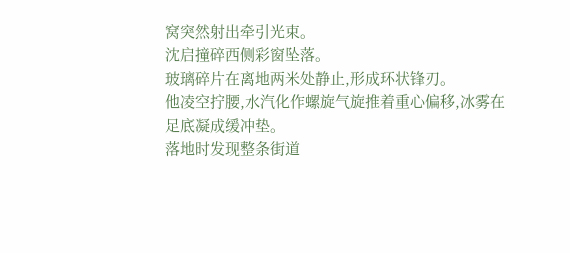窝突然射出牵引光束。
沈启撞碎西侧彩窗坠落。
玻璃碎片在离地两米处静止,形成环状锋刃。
他凌空拧腰,水汽化作螺旋气旋推着重心偏移,冰雾在足底凝成缓冲垫。
落地时发现整条街道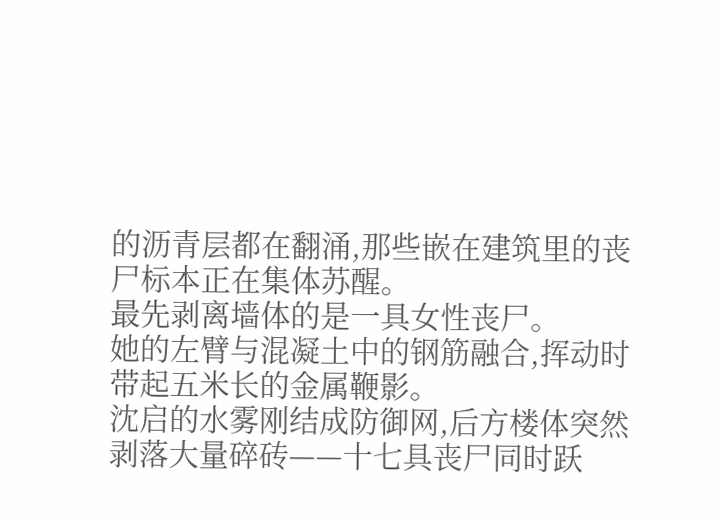的沥青层都在翻涌,那些嵌在建筑里的丧尸标本正在集体苏醒。
最先剥离墙体的是一具女性丧尸。
她的左臂与混凝土中的钢筋融合,挥动时带起五米长的金属鞭影。
沈启的水雾刚结成防御网,后方楼体突然剥落大量碎砖——十七具丧尸同时跃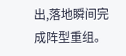出,落地瞬间完成阵型重组。